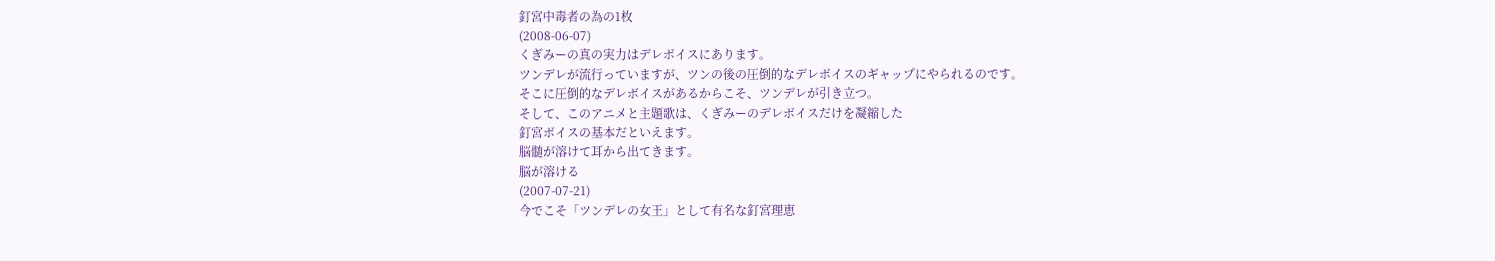釘宮中毒者の為の1枚
(2008-06-07)
くぎみーの真の実力はデレボイスにあります。
ツンデレが流行っていますが、ツンの後の圧倒的なデレボイスのギャップにやられるのです。
そこに圧倒的なデレボイスがあるからこそ、ツンデレが引き立つ。
そして、このアニメと主題歌は、くぎみーのデレボイスだけを凝縮した
釘宮ボイスの基本だといえます。
脳髄が溶けて耳から出てきます。
脳が溶ける
(2007-07-21)
今でこそ「ツンデレの女王」として有名な釘宮理恵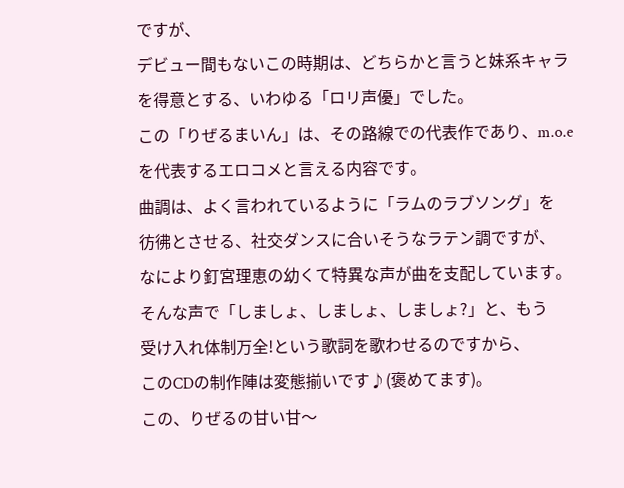ですが、
デビュー間もないこの時期は、どちらかと言うと妹系キャラ
を得意とする、いわゆる「ロリ声優」でした。
この「りぜるまいん」は、その路線での代表作であり、m.o.e
を代表するエロコメと言える内容です。
曲調は、よく言われているように「ラムのラブソング」を
彷彿とさせる、社交ダンスに合いそうなラテン調ですが、
なにより釘宮理恵の幼くて特異な声が曲を支配しています。
そんな声で「しましょ、しましょ、しましょ?」と、もう
受け入れ体制万全!という歌詞を歌わせるのですから、
このCDの制作陣は変態揃いです♪(褒めてます)。
この、りぜるの甘い甘〜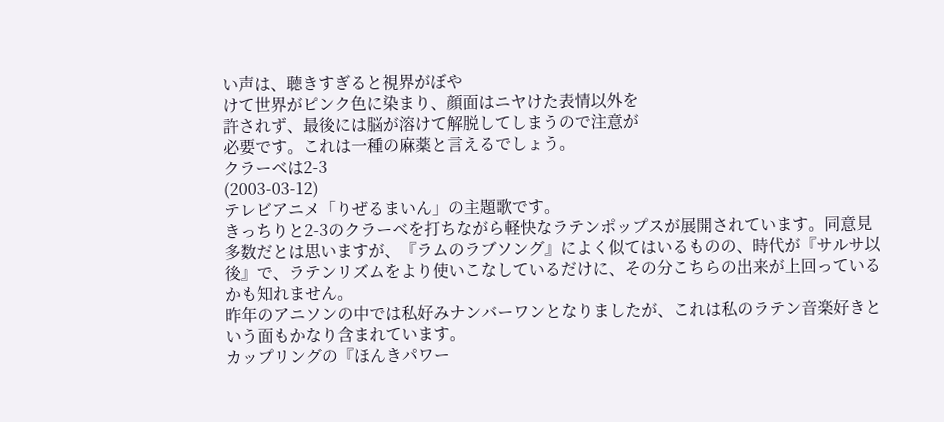い声は、聴きすぎると視界がぼや
けて世界がピンク色に染まり、顔面はニヤけた表情以外を
許されず、最後には脳が溶けて解脱してしまうので注意が
必要です。これは一種の麻薬と言えるでしょう。
クラーベは2-3
(2003-03-12)
テレビアニメ「りぜるまいん」の主題歌です。
きっちりと2-3のクラーベを打ちながら軽快なラテンポップスが展開されています。同意見多数だとは思いますが、『ラムのラブソング』によく似てはいるものの、時代が『サルサ以後』で、ラテンリズムをより使いこなしているだけに、その分こちらの出来が上回っているかも知れません。
昨年のアニソンの中では私好みナンバーワンとなりましたが、これは私のラテン音楽好きという面もかなり含まれています。
カップリングの『ほんきパワー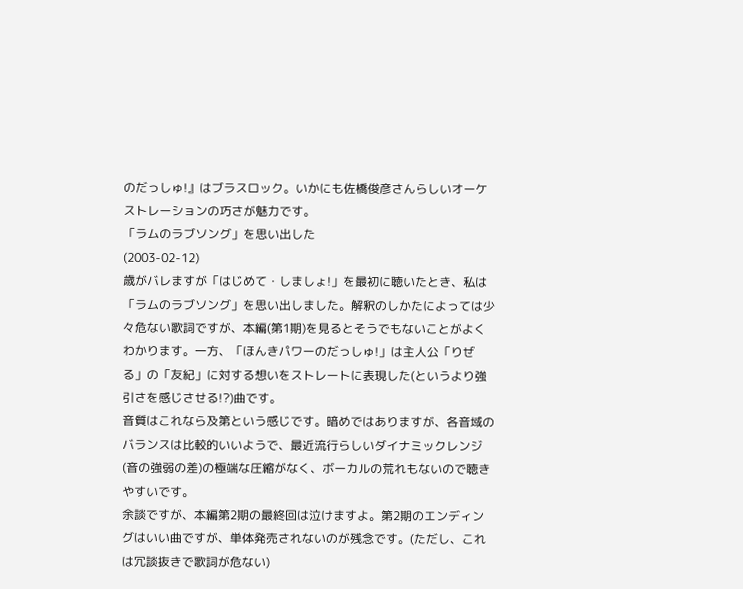のだっしゅ!』はブラスロック。いかにも佐橋俊彦さんらしいオーケストレーションの巧さが魅力です。
「ラムのラブソング」を思い出した
(2003-02-12)
歳がバレますが「はじめて・しましょ!」を最初に聴いたとき、私は「ラムのラブソング」を思い出しました。解釈のしかたによっては少々危ない歌詞ですが、本編(第1期)を見るとそうでもないことがよくわかります。一方、「ほんきパワーのだっしゅ!」は主人公「りぜる」の「友紀」に対する想いをストレートに表現した(というより強引さを感じさせる!?)曲です。
音質はこれなら及第という感じです。暗めではありますが、各音域のバランスは比較的いいようで、最近流行らしいダイナミックレンジ(音の強弱の差)の極端な圧縮がなく、ボーカルの荒れもないので聴きやすいです。
余談ですが、本編第2期の最終回は泣けますよ。第2期のエンディングはいい曲ですが、単体発売されないのが残念です。(ただし、これは冗談抜きで歌詞が危ない)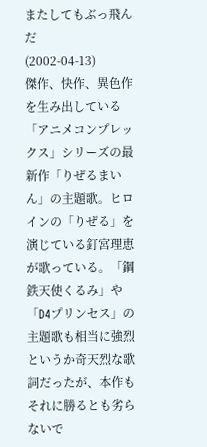またしてもぶっ飛んだ
(2002-04-13)
傑作、快作、異色作を生み出している「アニメコンプレックス」シリーズの最新作「りぜるまいん」の主題歌。ヒロインの「りぜる」を演じている釘宮理恵が歌っている。「鋼鉄天使くるみ」や「D4プリンセス」の主題歌も相当に強烈というか奇天烈な歌詞だったが、本作もそれに勝るとも劣らないで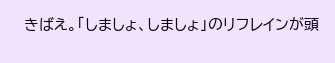きばえ。「しましょ、しましょ」のリフレインが頭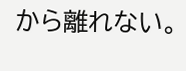から離れない。